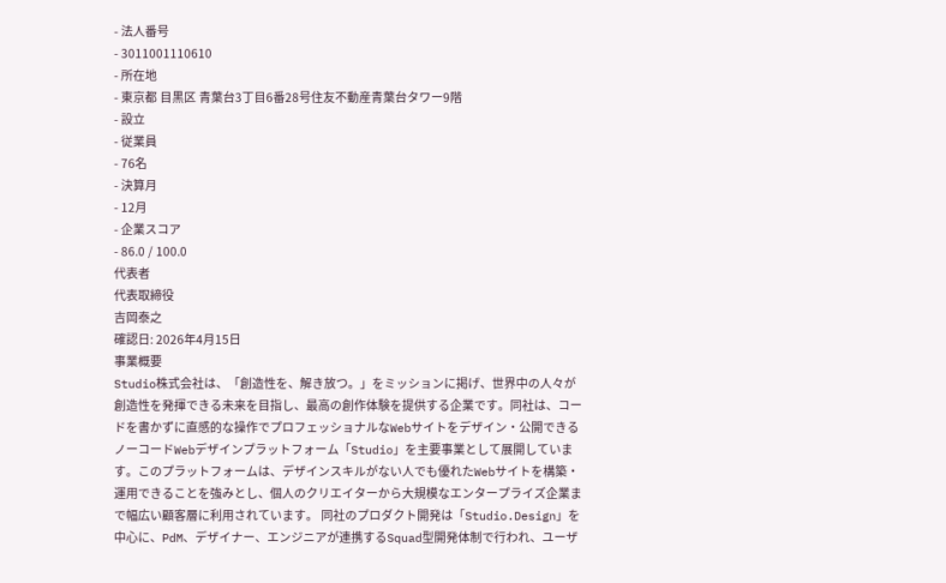- 法人番号
- 3011001110610
- 所在地
- 東京都 目黒区 青葉台3丁目6番28号住友不動産青葉台タワー9階
- 設立
- 従業員
- 76名
- 決算月
- 12月
- 企業スコア
- 86.0 / 100.0
代表者
代表取締役
吉岡泰之
確認日: 2026年4月15日
事業概要
Studio株式会社は、「創造性を、解き放つ。」をミッションに掲げ、世界中の人々が創造性を発揮できる未来を目指し、最高の創作体験を提供する企業です。同社は、コードを書かずに直感的な操作でプロフェッショナルなWebサイトをデザイン・公開できるノーコードWebデザインプラットフォーム「Studio」を主要事業として展開しています。このプラットフォームは、デザインスキルがない人でも優れたWebサイトを構築・運用できることを強みとし、個人のクリエイターから大規模なエンタープライズ企業まで幅広い顧客層に利用されています。 同社のプロダクト開発は「Studio.Design」を中心に、PdM、デザイナー、エンジニアが連携するSquad型開発体制で行われ、ユーザ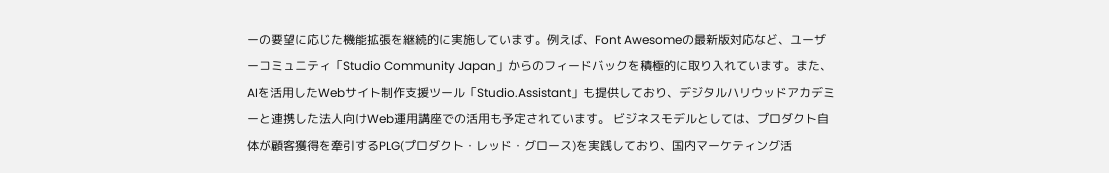ーの要望に応じた機能拡張を継続的に実施しています。例えば、Font Awesomeの最新版対応など、ユーザーコミュニティ「Studio Community Japan」からのフィードバックを積極的に取り入れています。また、AIを活用したWebサイト制作支援ツール「Studio.Assistant」も提供しており、デジタルハリウッドアカデミーと連携した法人向けWeb運用講座での活用も予定されています。 ビジネスモデルとしては、プロダクト自体が顧客獲得を牽引するPLG(プロダクト・レッド・グロース)を実践しており、国内マーケティング活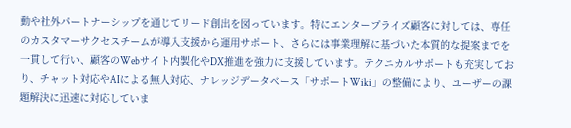動や社外パートナーシップを通じてリード創出を図っています。特にエンタープライズ顧客に対しては、専任のカスタマーサクセスチームが導入支援から運用サポート、さらには事業理解に基づいた本質的な提案までを一貫して行い、顧客のWebサイト内製化やDX推進を強力に支援しています。テクニカルサポートも充実しており、チャット対応やAIによる無人対応、ナレッジデータベース「サポートWiki」の整備により、ユーザーの課題解決に迅速に対応していま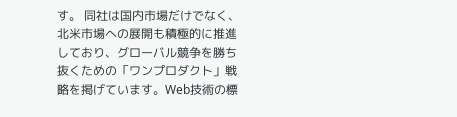す。 同社は国内市場だけでなく、北米市場への展開も積極的に推進しており、グローバル競争を勝ち抜くための「ワンプロダクト」戦略を掲げています。Web技術の標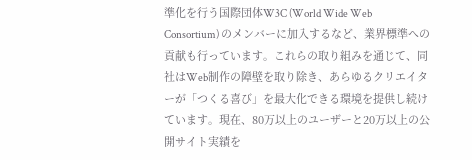準化を行う国際団体W3C (World Wide Web Consortium) のメンバーに加入するなど、業界標準への貢献も行っています。これらの取り組みを通じて、同社はWeb制作の障壁を取り除き、あらゆるクリエイターが「つくる喜び」を最大化できる環境を提供し続けています。現在、80万以上のユーザーと20万以上の公開サイト実績を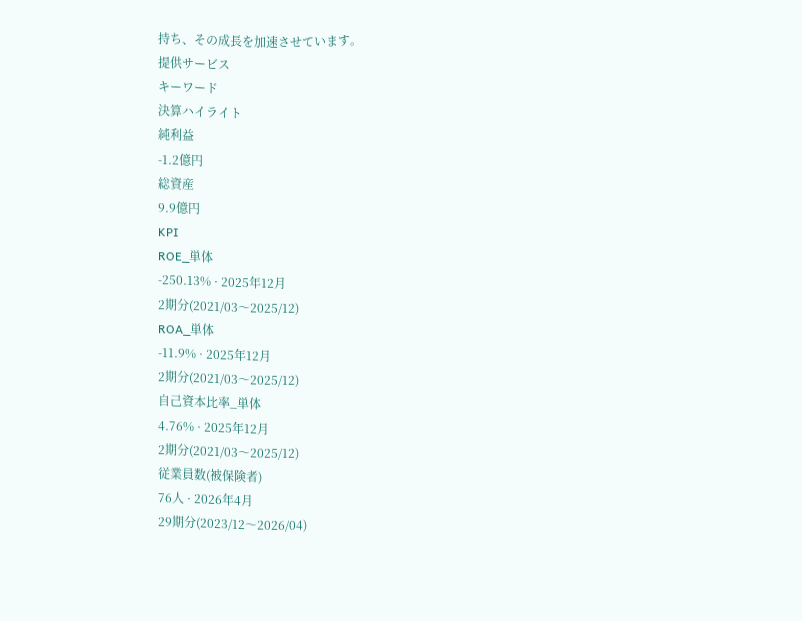持ち、その成長を加速させています。
提供サービス
キーワード
決算ハイライト
純利益
-1.2億円
総資産
9.9億円
KPI
ROE_単体
-250.13% · 2025年12月
2期分(2021/03〜2025/12)
ROA_単体
-11.9% · 2025年12月
2期分(2021/03〜2025/12)
自己資本比率_単体
4.76% · 2025年12月
2期分(2021/03〜2025/12)
従業員数(被保険者)
76人 · 2026年4月
29期分(2023/12〜2026/04)